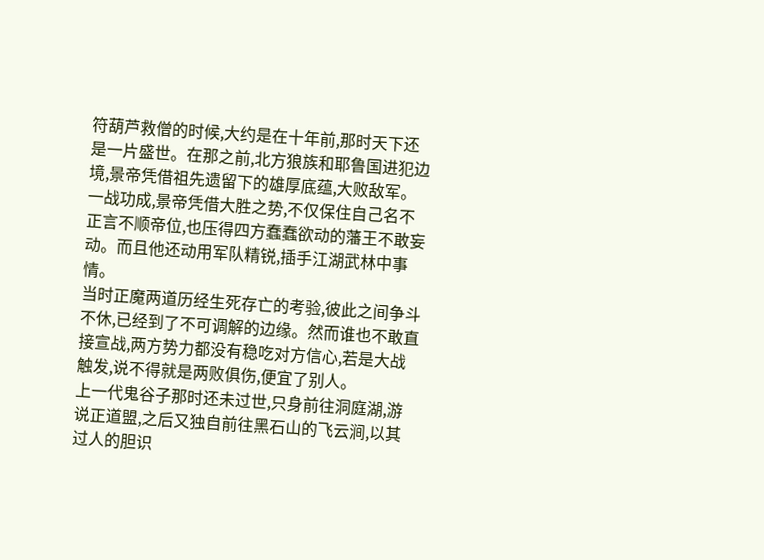符葫芦救僧的时候,大约是在十年前,那时天下还是一片盛世。在那之前,北方狼族和耶鲁国进犯边境,景帝凭借祖先遗留下的雄厚底蕴,大败敌军。
一战功成,景帝凭借大胜之势,不仅保住自己名不正言不顺帝位,也压得四方蠢蠢欲动的藩王不敢妄动。而且他还动用军队精锐,插手江湖武林中事情。
当时正魔两道历经生死存亡的考验,彼此之间争斗不休,已经到了不可调解的边缘。然而谁也不敢直接宣战,两方势力都没有稳吃对方信心,若是大战触发,说不得就是两败俱伤,便宜了别人。
上一代鬼谷子那时还未过世,只身前往洞庭湖,游说正道盟,之后又独自前往黑石山的飞云涧,以其过人的胆识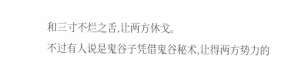和三寸不烂之舌,让两方休戈。
不过有人说是鬼谷子凭借鬼谷秘术,让得两方势力的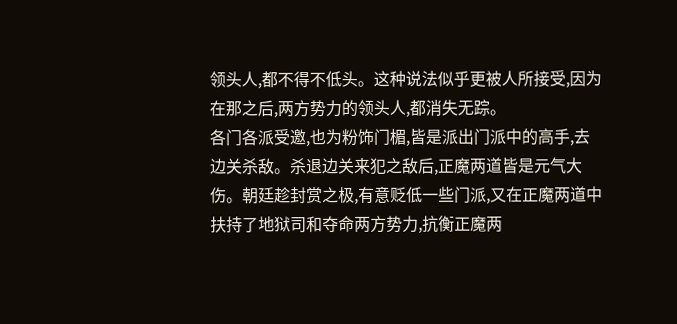领头人,都不得不低头。这种说法似乎更被人所接受,因为在那之后,两方势力的领头人,都消失无踪。
各门各派受邀,也为粉饰门楣,皆是派出门派中的高手,去边关杀敌。杀退边关来犯之敌后,正魔两道皆是元气大伤。朝廷趁封赏之极,有意贬低一些门派,又在正魔两道中扶持了地狱司和夺命两方势力,抗衡正魔两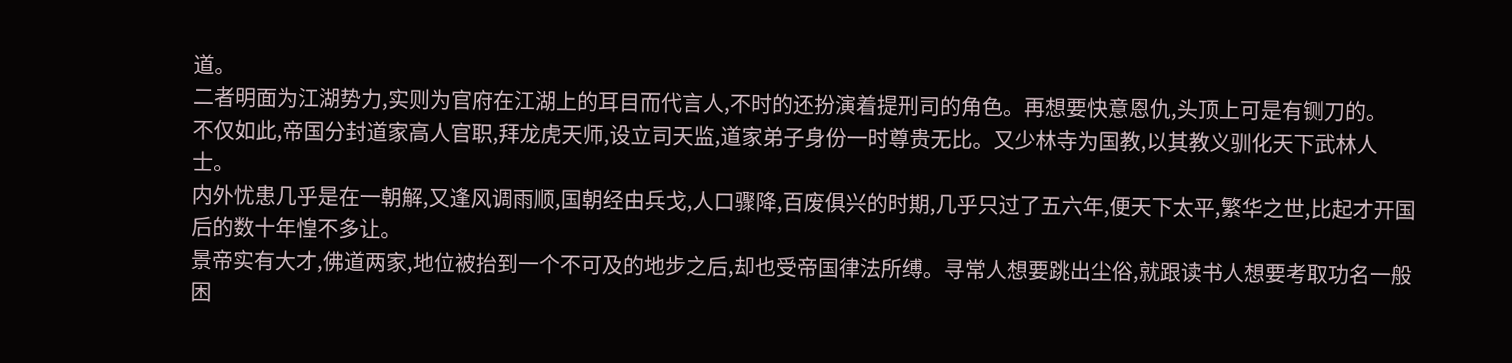道。
二者明面为江湖势力,实则为官府在江湖上的耳目而代言人,不时的还扮演着提刑司的角色。再想要快意恩仇,头顶上可是有铡刀的。
不仅如此,帝国分封道家高人官职,拜龙虎天师,设立司天监,道家弟子身份一时尊贵无比。又少林寺为国教,以其教义驯化天下武林人士。
内外忧患几乎是在一朝解,又逢风调雨顺,国朝经由兵戈,人口骤降,百废俱兴的时期,几乎只过了五六年,便天下太平,繁华之世,比起才开国后的数十年惶不多让。
景帝实有大才,佛道两家,地位被抬到一个不可及的地步之后,却也受帝国律法所缚。寻常人想要跳出尘俗,就跟读书人想要考取功名一般困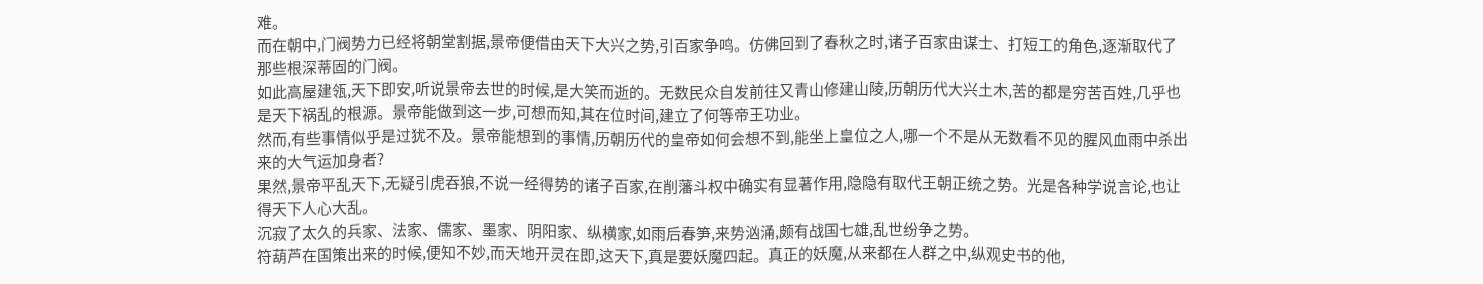难。
而在朝中,门阀势力已经将朝堂割据,景帝便借由天下大兴之势,引百家争鸣。仿佛回到了春秋之时,诸子百家由谋士、打短工的角色,逐渐取代了那些根深蒂固的门阀。
如此高屋建瓴,天下即安,听说景帝去世的时候,是大笑而逝的。无数民众自发前往又青山修建山陵,历朝历代大兴土木,苦的都是穷苦百姓,几乎也是天下祸乱的根源。景帝能做到这一步,可想而知,其在位时间,建立了何等帝王功业。
然而,有些事情似乎是过犹不及。景帝能想到的事情,历朝历代的皇帝如何会想不到,能坐上皇位之人,哪一个不是从无数看不见的腥风血雨中杀出来的大气运加身者?
果然,景帝平乱天下,无疑引虎吞狼,不说一经得势的诸子百家,在削藩斗权中确实有显著作用,隐隐有取代王朝正统之势。光是各种学说言论,也让得天下人心大乱。
沉寂了太久的兵家、法家、儒家、墨家、阴阳家、纵横家,如雨后春笋,来势汹涌,颇有战国七雄,乱世纷争之势。
符葫芦在国策出来的时候,便知不妙,而天地开灵在即,这天下,真是要妖魔四起。真正的妖魔,从来都在人群之中,纵观史书的他,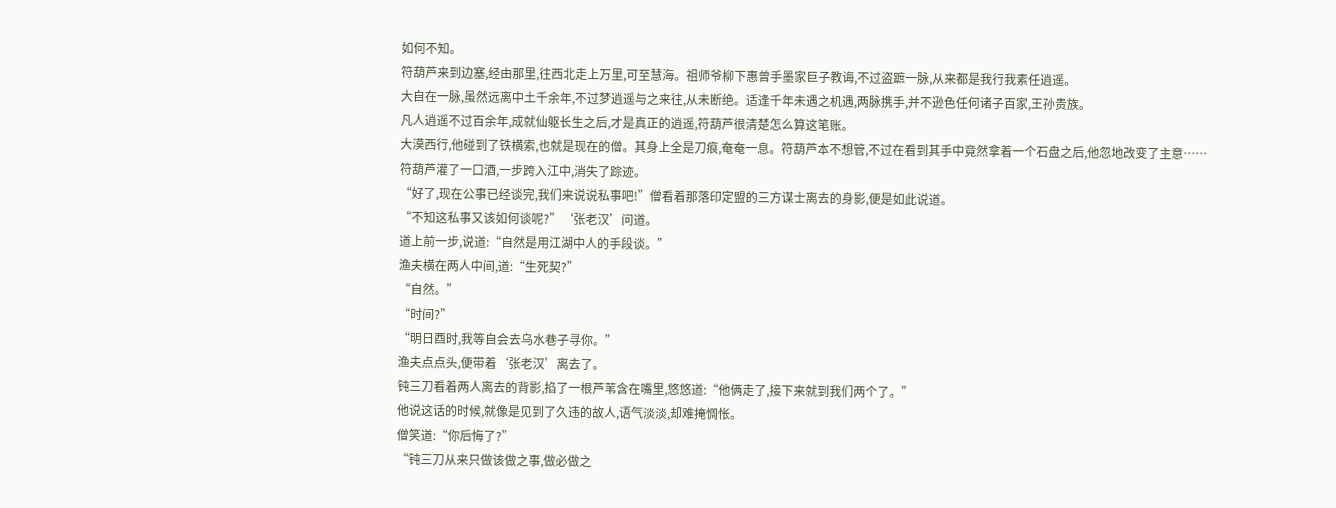如何不知。
符葫芦来到边塞,经由那里,往西北走上万里,可至慧海。祖师爷柳下惠曾手墨家巨子教诲,不过盗蹠一脉,从来都是我行我素任逍遥。
大自在一脉,虽然远离中土千余年,不过梦逍遥与之来往,从未断绝。适逢千年未遇之机遇,两脉携手,并不逊色任何诸子百家,王孙贵族。
凡人逍遥不过百余年,成就仙躯长生之后,才是真正的逍遥,符葫芦很清楚怎么算这笔账。
大漠西行,他碰到了铁横索,也就是现在的僧。其身上全是刀痕,奄奄一息。符葫芦本不想管,不过在看到其手中竟然拿着一个石盘之后,他忽地改变了主意……
符葫芦灌了一口酒,一步跨入江中,消失了踪迹。
“好了,现在公事已经谈完,我们来说说私事吧!”僧看着那落印定盟的三方谋士离去的身影,便是如此说道。
“不知这私事又该如何谈呢?”‘张老汉’问道。
道上前一步,说道:“自然是用江湖中人的手段谈。”
渔夫横在两人中间,道:“生死契?”
“自然。”
“时间?”
“明日酉时,我等自会去乌水巷子寻你。”
渔夫点点头,便带着‘张老汉’离去了。
钝三刀看着两人离去的背影,掐了一根芦苇含在嘴里,悠悠道:“他俩走了,接下来就到我们两个了。”
他说这话的时候,就像是见到了久违的故人,语气淡淡,却难掩惆怅。
僧笑道:“你后悔了?”
“钝三刀从来只做该做之事,做必做之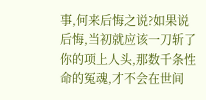事,何来后悔之说?如果说后悔,当初就应该一刀斩了你的项上人头,那数千条性命的冤魂,才不会在世间